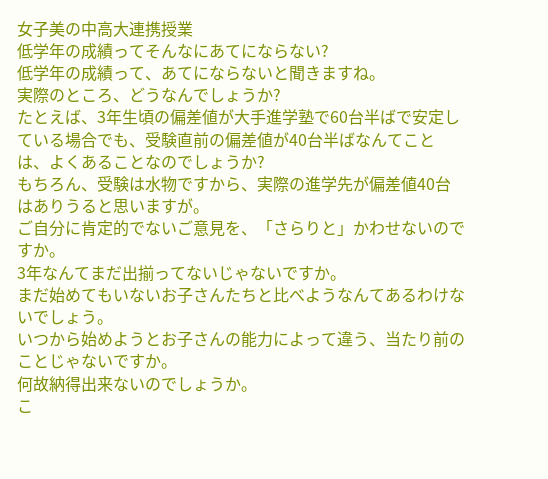女子美の中高大連携授業
低学年の成績ってそんなにあてにならない?
低学年の成績って、あてにならないと聞きますね。
実際のところ、どうなんでしょうか?
たとえば、3年生頃の偏差値が大手進学塾で60台半ばで安定している場合でも、受験直前の偏差値が40台半ばなんてことは、よくあることなのでしょうか?
もちろん、受験は水物ですから、実際の進学先が偏差値40台はありうると思いますが。
ご自分に肯定的でないご意見を、「さらりと」かわせないのですか。
3年なんてまだ出揃ってないじゃないですか。
まだ始めてもいないお子さんたちと比べようなんてあるわけないでしょう。
いつから始めようとお子さんの能力によって違う、当たり前のことじゃないですか。
何故納得出来ないのでしょうか。
こ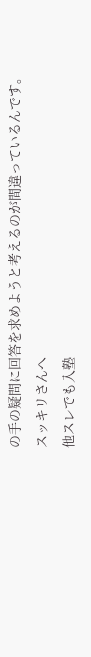の手の疑問に回答を求めようと考えるのが間違っているんです。
スッキリさんへ
他スレでも入塾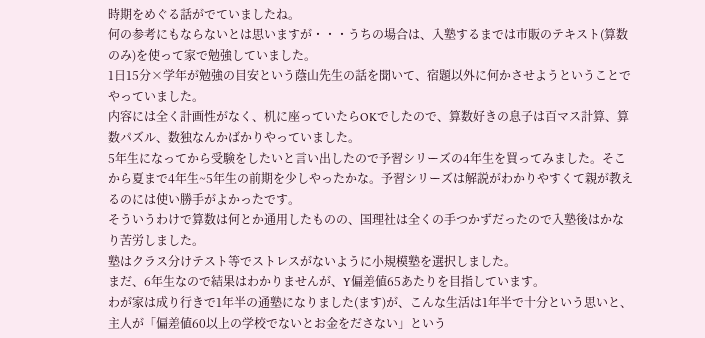時期をめぐる話がでていましたね。
何の参考にもならないとは思いますが・・・うちの場合は、入塾するまでは市販のテキスト(算数のみ)を使って家で勉強していました。
1日15分×学年が勉強の目安という蔭山先生の話を聞いて、宿題以外に何かさせようということでやっていました。
内容には全く計画性がなく、机に座っていたらOKでしたので、算数好きの息子は百マス計算、算数パズル、数独なんかばかりやっていました。
5年生になってから受験をしたいと言い出したので予習シリーズの4年生を買ってみました。そこから夏まで4年生~5年生の前期を少しやったかな。予習シリーズは解説がわかりやすくて親が教えるのには使い勝手がよかったです。
そういうわけで算数は何とか通用したものの、国理社は全くの手つかずだったので入塾後はかなり苦労しました。
塾はクラス分けテスト等でストレスがないように小規模塾を選択しました。
まだ、6年生なので結果はわかりませんが、Y偏差値65あたりを目指しています。
わが家は成り行きで1年半の通塾になりました(ます)が、こんな生活は1年半で十分という思いと、主人が「偏差値60以上の学校でないとお金をださない」という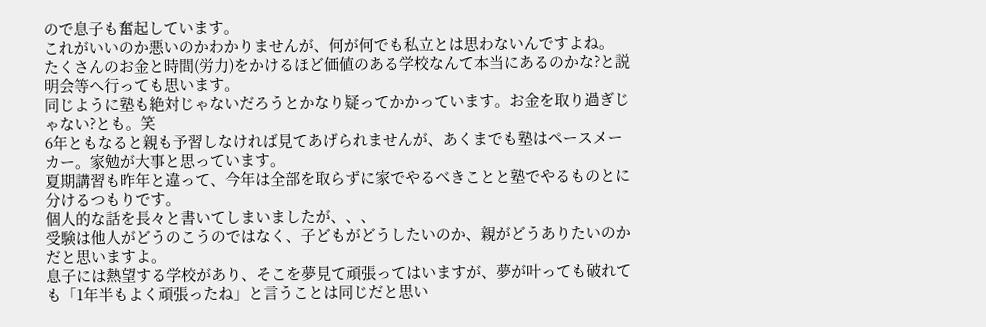ので息子も奮起しています。
これがいいのか悪いのかわかりませんが、何が何でも私立とは思わないんですよね。
たくさんのお金と時間(労力)をかけるほど価値のある学校なんて本当にあるのかな?と説明会等へ行っても思います。
同じように塾も絶対じゃないだろうとかなり疑ってかかっています。お金を取り過ぎじゃない?とも。笑
6年ともなると親も予習しなければ見てあげられませんが、あくまでも塾はペースメーカー。家勉が大事と思っています。
夏期講習も昨年と違って、今年は全部を取らずに家でやるべきことと塾でやるものとに分けるつもりです。
個人的な話を長々と書いてしまいましたが、、、
受験は他人がどうのこうのではなく、子どもがどうしたいのか、親がどうありたいのかだと思いますよ。
息子には熱望する学校があり、そこを夢見て頑張ってはいますが、夢が叶っても破れても「1年半もよく頑張ったね」と言うことは同じだと思い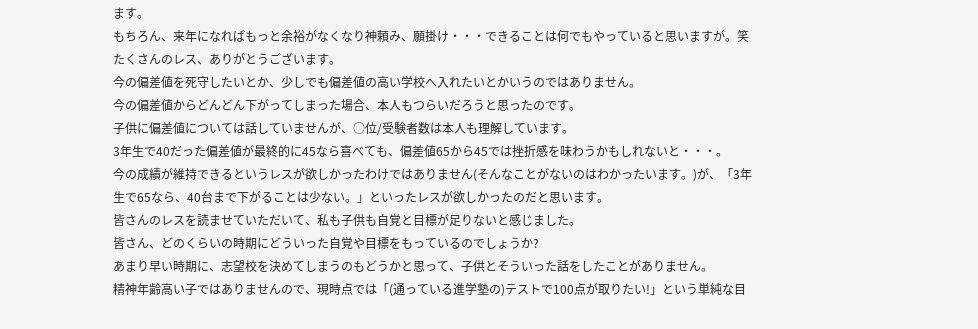ます。
もちろん、来年になればもっと余裕がなくなり神頼み、願掛け・・・できることは何でもやっていると思いますが。笑
たくさんのレス、ありがとうございます。
今の偏差値を死守したいとか、少しでも偏差値の高い学校へ入れたいとかいうのではありません。
今の偏差値からどんどん下がってしまった場合、本人もつらいだろうと思ったのです。
子供に偏差値については話していませんが、○位/受験者数は本人も理解しています。
3年生で40だった偏差値が最終的に45なら喜べても、偏差値65から45では挫折感を味わうかもしれないと・・・。
今の成績が維持できるというレスが欲しかったわけではありません(そんなことがないのはわかったいます。)が、「3年生で65なら、40台まで下がることは少ない。」といったレスが欲しかったのだと思います。
皆さんのレスを読ませていただいて、私も子供も自覚と目標が足りないと感じました。
皆さん、どのくらいの時期にどういった自覚や目標をもっているのでしょうか?
あまり早い時期に、志望校を決めてしまうのもどうかと思って、子供とそういった話をしたことがありません。
精神年齢高い子ではありませんので、現時点では「(通っている進学塾の)テストで100点が取りたい!」という単純な目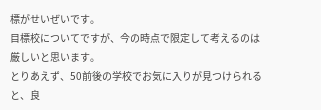標がせいぜいです。
目標校についてですが、今の時点で限定して考えるのは厳しいと思います。
とりあえず、50前後の学校でお気に入りが見つけられると、良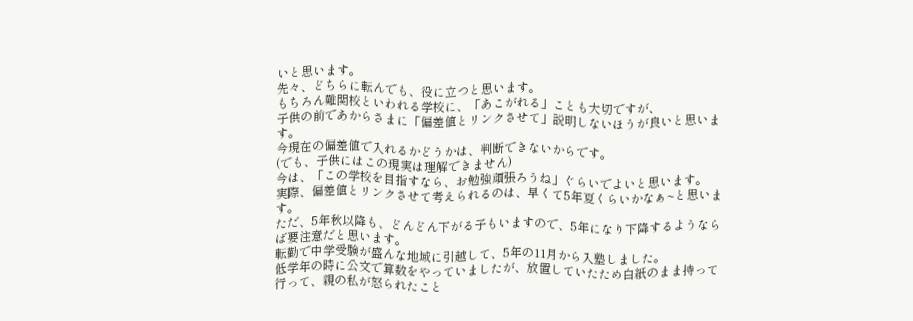いと思います。
先々、どちらに転んでも、役に立つと思います。
もちろん難関校といわれる学校に、「あこがれる」ことも大切ですが、
子供の前であからさまに「偏差値とリンクさせて」説明しないほうが良いと思います。
今現在の偏差値で入れるかどうかは、判断できないからです。
(でも、子供にはこの現実は理解できません)
今は、「この学校を目指すなら、お勉強頑張ろうね」ぐらいでよいと思います。
実際、偏差値とリンクさせて考えられるのは、早くて5年夏くらいかなぁ~と思います。
ただ、5年秋以降も、どんどん下がる子もいますので、5年になり下降するようならば要注意だと思います。
転勤で中学受験が盛んな地域に引越して、5年の11月から入塾しました。
低学年の時に公文で算数をやっていましたが、放置していたため白紙のまま持って行って、親の私が怒られたこと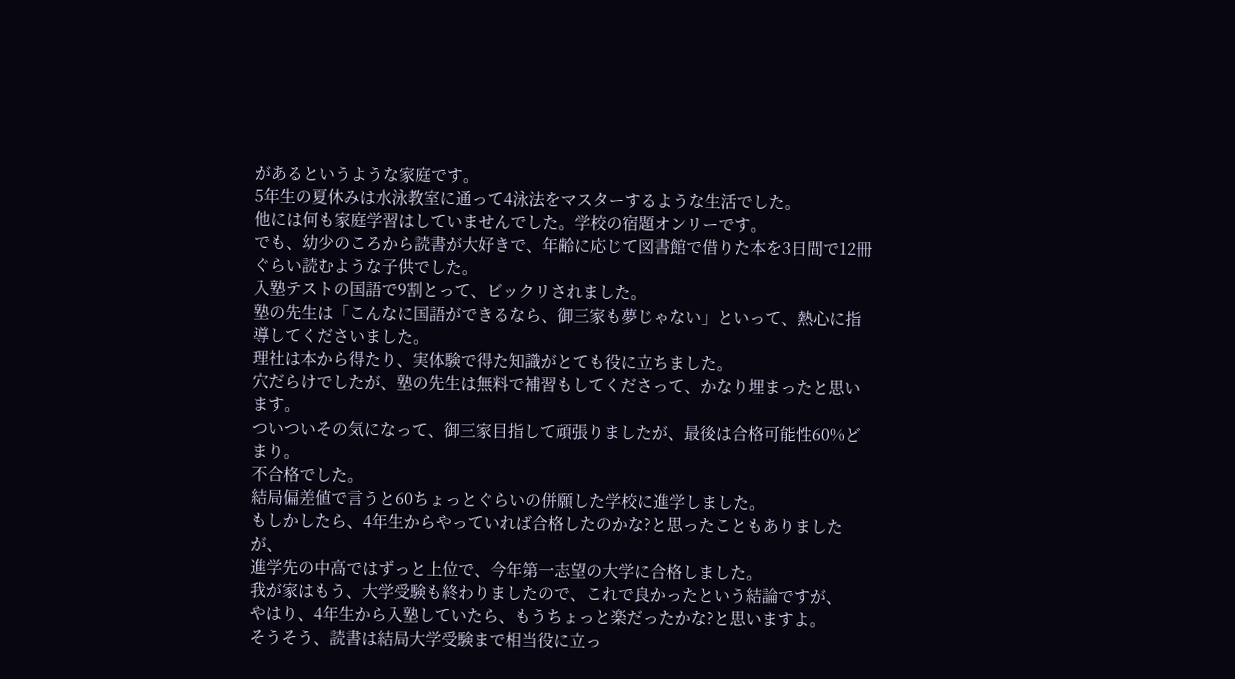があるというような家庭です。
5年生の夏休みは水泳教室に通って4泳法をマスターするような生活でした。
他には何も家庭学習はしていませんでした。学校の宿題オンリーです。
でも、幼少のころから読書が大好きで、年齢に応じて図書館で借りた本を3日間で12冊ぐらい読むような子供でした。
入塾テストの国語で9割とって、ビックリされました。
塾の先生は「こんなに国語ができるなら、御三家も夢じゃない」といって、熱心に指導してくださいました。
理社は本から得たり、実体験で得た知識がとても役に立ちました。
穴だらけでしたが、塾の先生は無料で補習もしてくださって、かなり埋まったと思います。
ついついその気になって、御三家目指して頑張りましたが、最後は合格可能性60%どまり。
不合格でした。
結局偏差値で言うと60ちょっとぐらいの併願した学校に進学しました。
もしかしたら、4年生からやっていれば合格したのかな?と思ったこともありましたが、
進学先の中高ではずっと上位で、今年第一志望の大学に合格しました。
我が家はもう、大学受験も終わりましたので、これで良かったという結論ですが、
やはり、4年生から入塾していたら、もうちょっと楽だったかな?と思いますよ。
そうそう、読書は結局大学受験まで相当役に立っ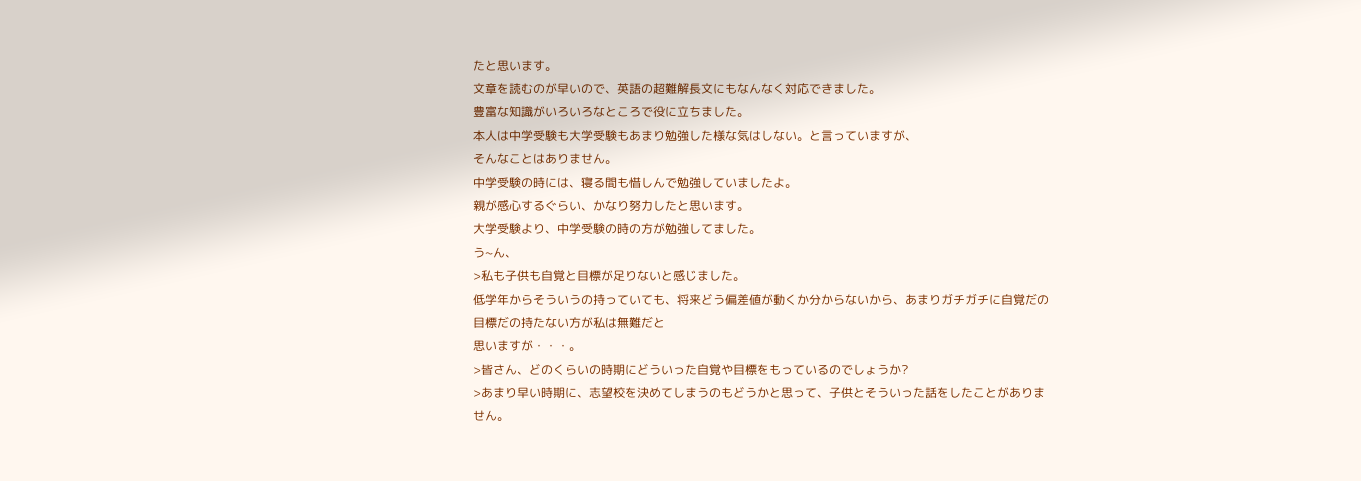たと思います。
文章を読むのが早いので、英語の超難解長文にもなんなく対応できました。
豊富な知識がいろいろなところで役に立ちました。
本人は中学受験も大学受験もあまり勉強した様な気はしない。と言っていますが、
そんなことはありません。
中学受験の時には、寝る間も惜しんで勉強していましたよ。
親が感心するぐらい、かなり努力したと思います。
大学受験より、中学受験の時の方が勉強してました。
う~ん、
>私も子供も自覚と目標が足りないと感じました。
低学年からそういうの持っていても、将来どう偏差値が動くか分からないから、あまりガチガチに自覚だの目標だの持たない方が私は無難だと
思いますが・・・。
>皆さん、どのくらいの時期にどういった自覚や目標をもっているのでしょうか?
>あまり早い時期に、志望校を決めてしまうのもどうかと思って、子供とそういった話をしたことがありません。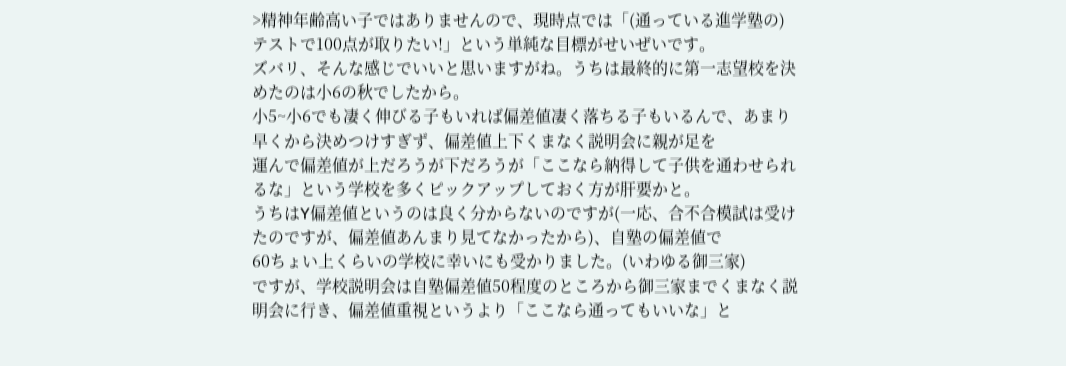>精神年齢高い子ではありませんので、現時点では「(通っている進学塾の)テストで100点が取りたい!」という単純な目標がせいぜいです。
ズバリ、そんな感じでいいと思いますがね。うちは最終的に第一志望校を決めたのは小6の秋でしたから。
小5~小6でも凄く伸びる子もいれば偏差値凄く落ちる子もいるんで、あまり早くから決めつけすぎず、偏差値上下くまなく説明会に親が足を
運んで偏差値が上だろうが下だろうが「ここなら納得して子供を通わせられるな」という学校を多くピックアップしておく方が肝要かと。
うちはY偏差値というのは良く分からないのですが(一応、合不合模試は受けたのですが、偏差値あんまり見てなかったから)、自塾の偏差値で
60ちょい上くらいの学校に幸いにも受かりました。(いわゆる御三家)
ですが、学校説明会は自塾偏差値50程度のところから御三家までくまなく説明会に行き、偏差値重視というより「ここなら通ってもいいな」と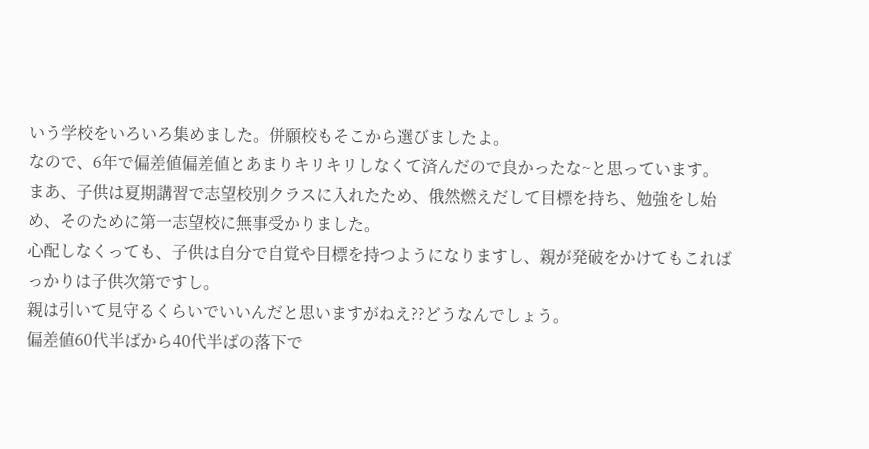いう学校をいろいろ集めました。併願校もそこから選びましたよ。
なので、6年で偏差値偏差値とあまりキリキリしなくて済んだので良かったな~と思っています。
まあ、子供は夏期講習で志望校別クラスに入れたため、俄然燃えだして目標を持ち、勉強をし始め、そのために第一志望校に無事受かりました。
心配しなくっても、子供は自分で自覚や目標を持つようになりますし、親が発破をかけてもこればっかりは子供次第ですし。
親は引いて見守るくらいでいいんだと思いますがねえ??どうなんでしょう。
偏差値60代半ばから40代半ばの落下で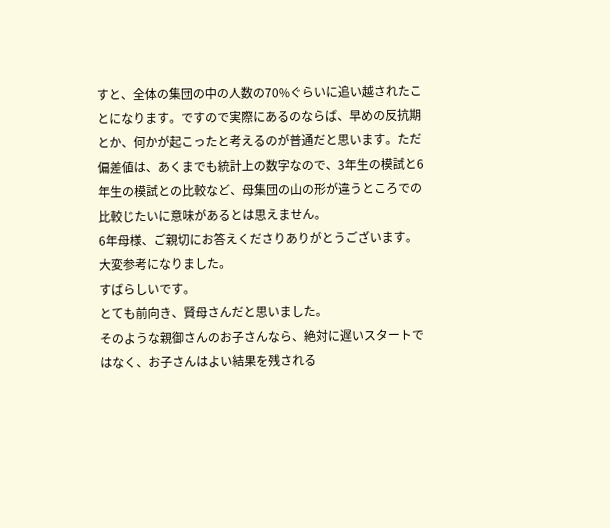すと、全体の集団の中の人数の70%ぐらいに追い越されたことになります。ですので実際にあるのならば、早めの反抗期とか、何かが起こったと考えるのが普通だと思います。ただ偏差値は、あくまでも統計上の数字なので、3年生の模試と6年生の模試との比較など、母集団の山の形が違うところでの比較じたいに意味があるとは思えません。
6年母様、ご親切にお答えくださりありがとうございます。
大変参考になりました。
すばらしいです。
とても前向き、賢母さんだと思いました。
そのような親御さんのお子さんなら、絶対に遅いスタートではなく、お子さんはよい結果を残される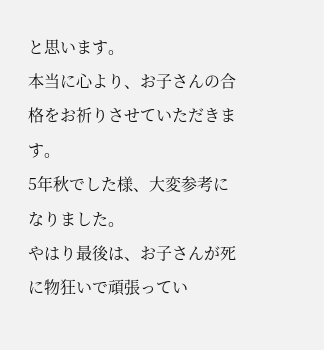と思います。
本当に心より、お子さんの合格をお祈りさせていただきます。
5年秋でした様、大変参考になりました。
やはり最後は、お子さんが死に物狂いで頑張ってい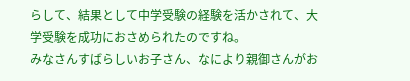らして、結果として中学受験の経験を活かされて、大学受験を成功におさめられたのですね。
みなさんすばらしいお子さん、なにより親御さんがお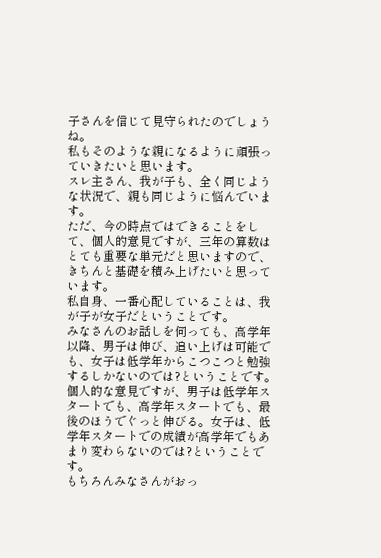子さんを信じて見守られたのでしょうね。
私もそのような親になるように頑張っていきたいと思います。
スレ主さん、我が子も、全く同じような状況で、親も同じように悩んでいます。
ただ、今の時点ではできることをして、個人的意見ですが、三年の算数はとても重要な単元だと思いますので、きちんと基礎を積み上げたいと思っています。
私自身、一番心配していることは、我が子が女子だということです。
みなさんのお話しを伺っても、高学年以降、男子は伸び、追い上げは可能でも、女子は低学年からこつこつと勉強するしかないのでは?ということです。
個人的な意見ですが、男子は低学年スタートでも、高学年スタートでも、最後のほうでぐっと伸びる。女子は、低学年スタートでの成績が高学年でもあまり変わらないのでは?ということです。
もちろんみなさんがおっ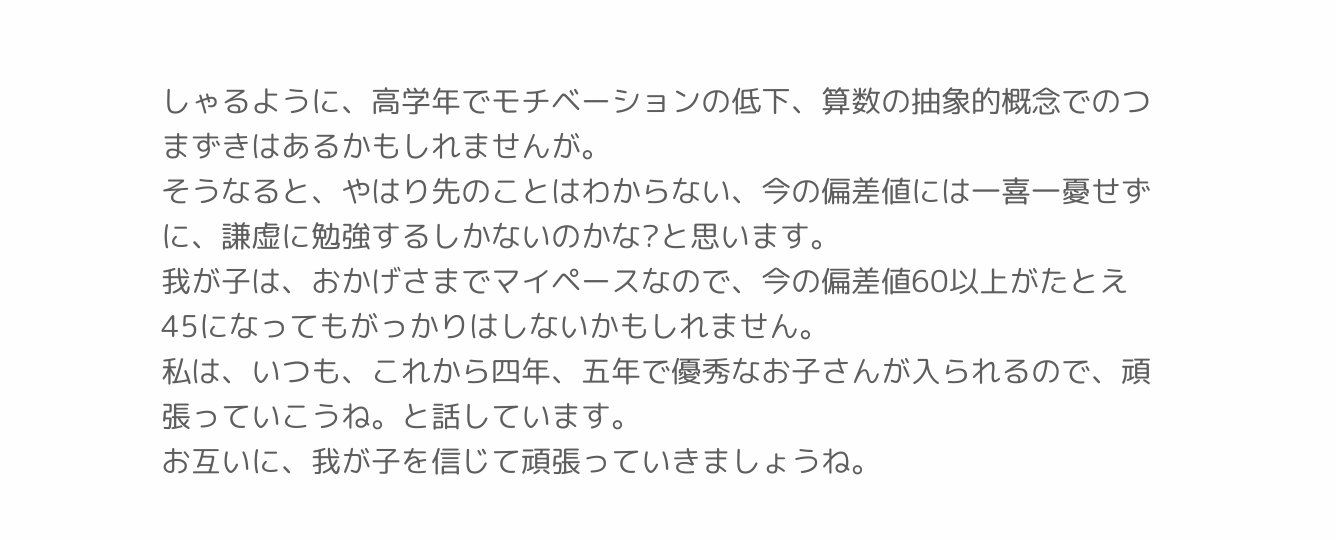しゃるように、高学年でモチベーションの低下、算数の抽象的概念でのつまずきはあるかもしれませんが。
そうなると、やはり先のことはわからない、今の偏差値には一喜一憂せずに、謙虚に勉強するしかないのかな?と思います。
我が子は、おかげさまでマイペースなので、今の偏差値60以上がたとえ45になってもがっかりはしないかもしれません。
私は、いつも、これから四年、五年で優秀なお子さんが入られるので、頑張っていこうね。と話しています。
お互いに、我が子を信じて頑張っていきましょうね。